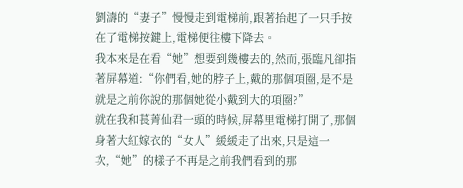劉濤的“妻子”慢慢走到電梯前,跟著抬起了一只手按在了電梯按鍵上,電梯便往樓下降去。
我本來是在看“她”想要到幾樓去的,然而,張臨凡卻指著屏幕道:“你們看,她的脖子上,戴的那個項圈,是不是就是之前你說的那個她從小戴到大的項圈?”
就在我和萇菁仙君一頭的時候,屏幕里電梯打開了,那個身著大紅嫁衣的“女人”緩緩走了出來,只是這一次,“她”的樣子不再是之前我們看到的那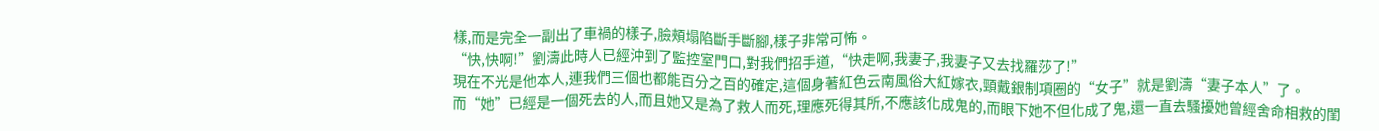樣,而是完全一副出了車禍的樣子,臉頰塌陷斷手斷腳,樣子非常可怖。
“快,快啊!”劉濤此時人已經沖到了監控室門口,對我們招手道,“快走啊,我妻子,我妻子又去找羅莎了!”
現在不光是他本人,連我們三個也都能百分之百的確定,這個身著紅色云南風俗大紅嫁衣,頸戴銀制項圈的“女子”就是劉濤“妻子本人”了。
而“她”已經是一個死去的人,而且她又是為了救人而死,理應死得其所,不應該化成鬼的,而眼下她不但化成了鬼,還一直去騷擾她曾經舍命相救的閨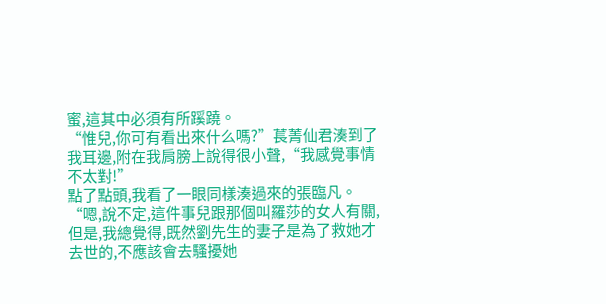蜜,這其中必須有所蹊蹺。
“惟兒,你可有看出來什么嗎?”萇菁仙君湊到了我耳邊,附在我肩膀上說得很小聲,“我感覺事情不太對!”
點了點頭,我看了一眼同樣湊過來的張臨凡。
“嗯,說不定,這件事兒跟那個叫羅莎的女人有關,但是,我總覺得,既然劉先生的妻子是為了救她才去世的,不應該會去騷擾她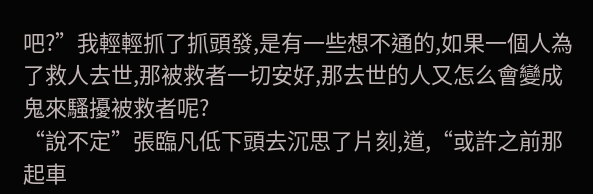吧?”我輕輕抓了抓頭發,是有一些想不通的,如果一個人為了救人去世,那被救者一切安好,那去世的人又怎么會變成鬼來騷擾被救者呢?
“說不定”張臨凡低下頭去沉思了片刻,道,“或許之前那起車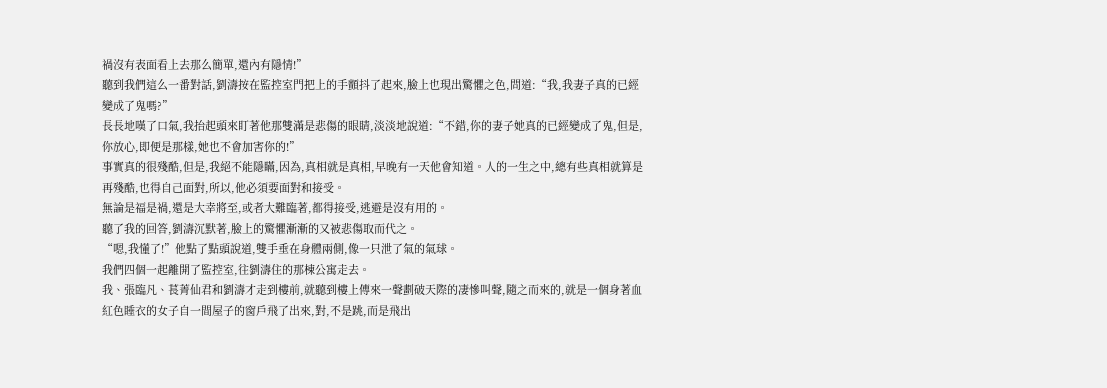禍沒有表面看上去那么簡單,還內有隱情!”
聽到我們這么一番對話,劉濤按在監控室門把上的手顫抖了起來,臉上也現出驚懼之色,問道:“我,我妻子真的已經變成了鬼嗎?”
長長地嘆了口氣,我抬起頭來盯著他那雙滿是悲傷的眼睛,淡淡地說道:“不錯,你的妻子她真的已經變成了鬼,但是,你放心,即便是那樣,她也不會加害你的!”
事實真的很殘酷,但是,我絕不能隱瞞,因為,真相就是真相,早晚有一天他會知道。人的一生之中,總有些真相就算是再殘酷,也得自己面對,所以,他必須要面對和接受。
無論是福是禍,還是大幸將至,或者大難臨著,都得接受,逃避是沒有用的。
聽了我的回答,劉濤沉默著,臉上的驚懼漸漸的又被悲傷取而代之。
“嗯,我懂了!”他點了點頭說道,雙手垂在身體兩側,像一只泄了氣的氣球。
我們四個一起離開了監控室,往劉濤住的那棟公寓走去。
我、張臨凡、萇菁仙君和劉濤才走到樓前,就聽到樓上傳來一聲劃破天際的凄慘叫聲,隨之而來的,就是一個身著血紅色睡衣的女子自一間屋子的窗戶飛了出來,對,不是跳,而是飛出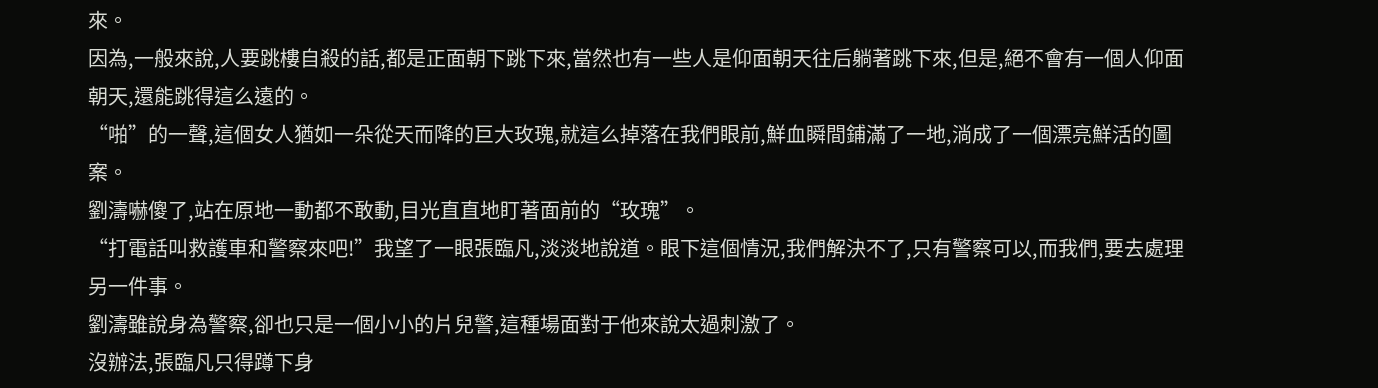來。
因為,一般來說,人要跳樓自殺的話,都是正面朝下跳下來,當然也有一些人是仰面朝天往后躺著跳下來,但是,絕不會有一個人仰面朝天,還能跳得這么遠的。
“啪”的一聲,這個女人猶如一朵從天而降的巨大玫瑰,就這么掉落在我們眼前,鮮血瞬間鋪滿了一地,淌成了一個漂亮鮮活的圖案。
劉濤嚇傻了,站在原地一動都不敢動,目光直直地盯著面前的“玫瑰”。
“打電話叫救護車和警察來吧!”我望了一眼張臨凡,淡淡地說道。眼下這個情況,我們解決不了,只有警察可以,而我們,要去處理另一件事。
劉濤雖說身為警察,卻也只是一個小小的片兒警,這種場面對于他來說太過刺激了。
沒辦法,張臨凡只得蹲下身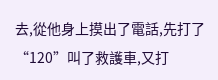去,從他身上摸出了電話,先打了“120”叫了救護車,又打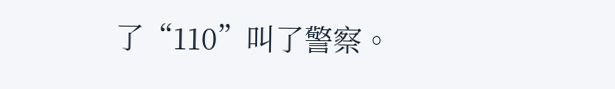了“110”叫了警察。